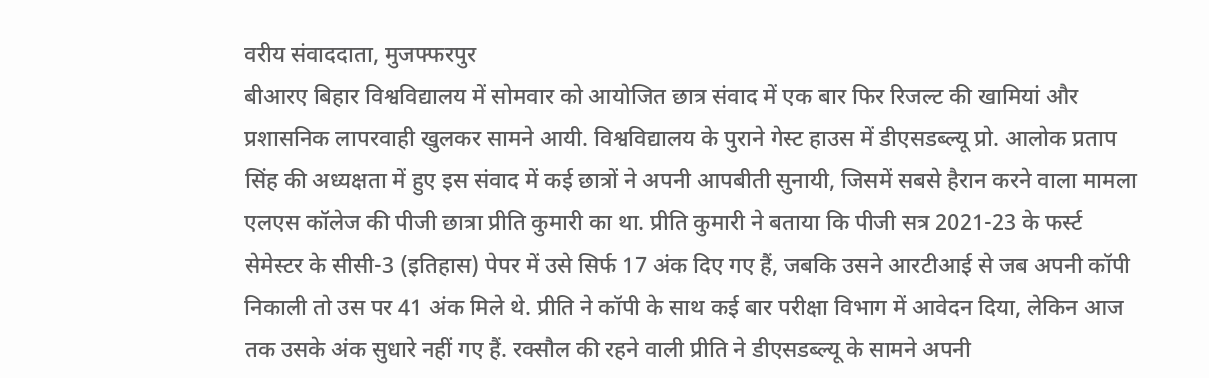वरीय संवाददाता, मुजफ्फरपुर
बीआरए बिहार विश्वविद्यालय में सोमवार को आयोजित छात्र संवाद में एक बार फिर रिजल्ट की खामियां और प्रशासनिक लापरवाही खुलकर सामने आयी. विश्वविद्यालय के पुराने गेस्ट हाउस में डीएसडब्ल्यू प्रो. आलोक प्रताप सिंह की अध्यक्षता में हुए इस संवाद में कई छात्रों ने अपनी आपबीती सुनायी, जिसमें सबसे हैरान करने वाला मामला एलएस कॉलेज की पीजी छात्रा प्रीति कुमारी का था. प्रीति कुमारी ने बताया कि पीजी सत्र 2021-23 के फर्स्ट सेमेस्टर के सीसी-3 (इतिहास) पेपर में उसे सिर्फ 17 अंक दिए गए हैं, जबकि उसने आरटीआई से जब अपनी कॉपी निकाली तो उस पर 41 अंक मिले थे. प्रीति ने कॉपी के साथ कई बार परीक्षा विभाग में आवेदन दिया, लेकिन आज तक उसके अंक सुधारे नहीं गए हैं. रक्सौल की रहने वाली प्रीति ने डीएसडब्ल्यू के सामने अपनी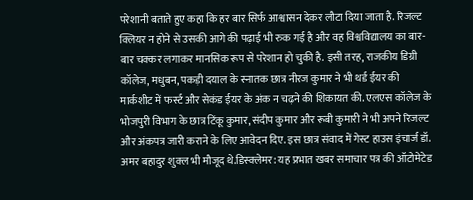परेशानी बताते हुए कहा कि हर बार सिर्फ आश्वासन देकर लौटा दिया जाता है. रिजल्ट क्लियर न होने से उसकी आगे की पढ़ाई भी रुक गई है और वह विश्वविद्यालय का बार-बार चक्कर लगाकर मानसिक रूप से परेशान हो चुकी है. इसी तरह, राजकीय डिग्री कॉलेज, मधुबन, पकड़ी दयाल के स्नातक छात्र नीरज कुमार ने भी थर्ड ईयर की मार्कशीट में फर्स्ट और सेकंड ईयर के अंक न चढ़ने की शिकायत की. एलएस कॉलेज के भोजपुरी विभाग के छात्र टिंकू कुमार, संदीप कुमार और रूबी कुमारी ने भी अपने रिजल्ट और अंकपत्र जारी कराने के लिए आवेदन दिए. इस छात्र संवाद में गेस्ट हाउस इंचार्ज डॉ. अमर बहादुर शुक्ल भी मौजूद थे.डिस्क्लेमर: यह प्रभात खबर समाचार पत्र की ऑटोमेटेड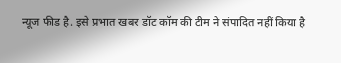न्यूज फीड है. इसे प्रभात खबर डॉट कॉम की टीम ने संपादित नहीं किया है